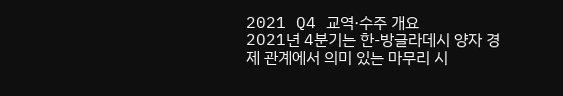2021 Q4 교역·수주 개요
2021년 4분기는 한-방글라데시 양자 경제 관계에서 의미 있는 마무리 시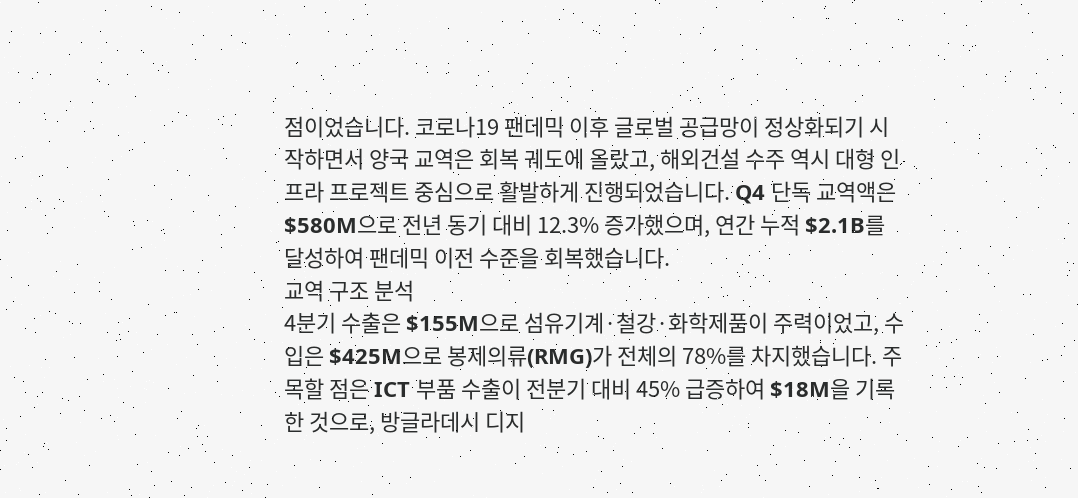점이었습니다. 코로나19 팬데믹 이후 글로벌 공급망이 정상화되기 시작하면서 양국 교역은 회복 궤도에 올랐고, 해외건설 수주 역시 대형 인프라 프로젝트 중심으로 활발하게 진행되었습니다. Q4 단독 교역액은 $580M으로 전년 동기 대비 12.3% 증가했으며, 연간 누적 $2.1B를 달성하여 팬데믹 이전 수준을 회복했습니다.
교역 구조 분석
4분기 수출은 $155M으로 섬유기계·철강·화학제품이 주력이었고, 수입은 $425M으로 봉제의류(RMG)가 전체의 78%를 차지했습니다. 주목할 점은 ICT 부품 수출이 전분기 대비 45% 급증하여 $18M을 기록한 것으로, 방글라데시 디지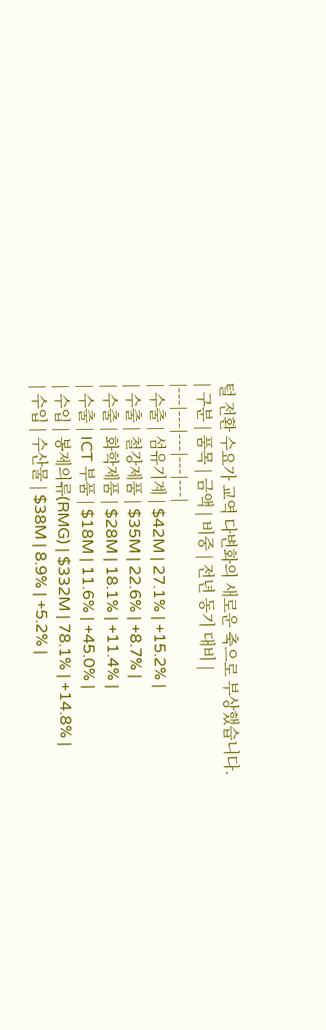털 전환 수요가 교역 다변화의 새로운 축으로 부상했습니다.
| 구분 | 품목 | 금액 | 비중 | 전년 동기 대비 |
|---|---|---|---|---|
| 수출 | 섬유기계 | $42M | 27.1% | +15.2% |
| 수출 | 철강제품 | $35M | 22.6% | +8.7% |
| 수출 | 화학제품 | $28M | 18.1% | +11.4% |
| 수출 | ICT 부품 | $18M | 11.6% | +45.0% |
| 수입 | 봉제의류(RMG) | $332M | 78.1% | +14.8% |
| 수입 | 수산물 | $38M | 8.9% | +5.2% |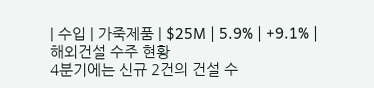| 수입 | 가죽제품 | $25M | 5.9% | +9.1% |
해외건설 수주 현황
4분기에는 신규 2건의 건설 수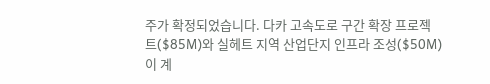주가 확정되었습니다. 다카 고속도로 구간 확장 프로젝트($85M)와 실헤트 지역 산업단지 인프라 조성($50M)이 계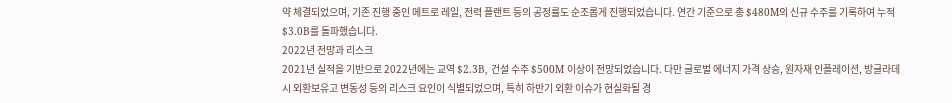약 체결되었으며, 기존 진행 중인 메트로 레일, 전력 플랜트 등의 공정률도 순조롭게 진행되었습니다. 연간 기준으로 총 $480M의 신규 수주를 기록하여 누적 $3.0B를 돌파했습니다.
2022년 전망과 리스크
2021년 실적을 기반으로 2022년에는 교역 $2.3B, 건설 수주 $500M 이상이 전망되었습니다. 다만 글로벌 에너지 가격 상승, 원자재 인플레이션, 방글라데시 외환보유고 변동성 등의 리스크 요인이 식별되었으며, 특히 하반기 외환 이슈가 현실화될 경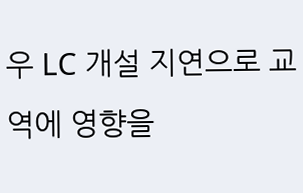우 LC 개설 지연으로 교역에 영향을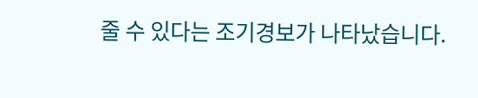줄 수 있다는 조기경보가 나타났습니다.